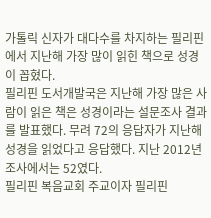가톨릭 신자가 대다수를 차지하는 필리핀에서 지난해 가장 많이 읽힌 책으로 성경이 꼽혔다.
필리핀 도서개발국은 지난해 가장 많은 사람이 읽은 책은 성경이라는 설문조사 결과를 발표했다. 무려 72의 응답자가 지난해 성경을 읽었다고 응답했다. 지난 2012년 조사에서는 52였다.
필리핀 복음교회 주교이자 필리핀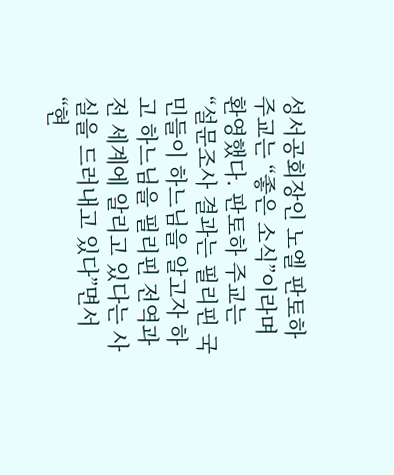성서공회장인 노엘 판토하 주교는 “좋은 소식”이라며 환영했다. 판토하 주교는 “설문조사 결과는 필리핀 국민들이 하느님을 알고자 하고 하느님을 필리핀 전역과 전 세계에 알리고 있다는 사실을 드러내고 있다”면서 “현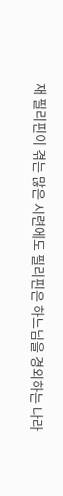재 필리핀이 겪는 많은 시련에도 필리핀은 하느님을 경외하는 나라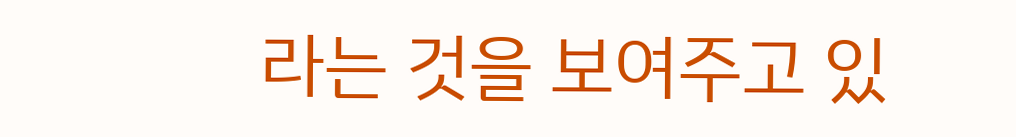라는 것을 보여주고 있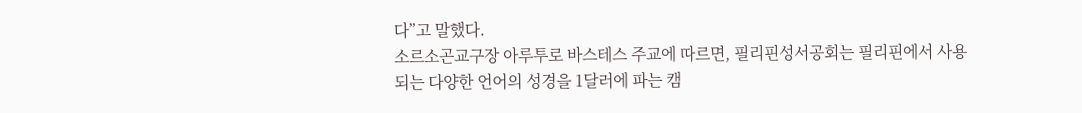다”고 말했다.
소르소곤교구장 아루투로 바스테스 주교에 따르면, 필리핀성서공회는 필리핀에서 사용되는 다양한 언어의 성경을 1달러에 파는 캠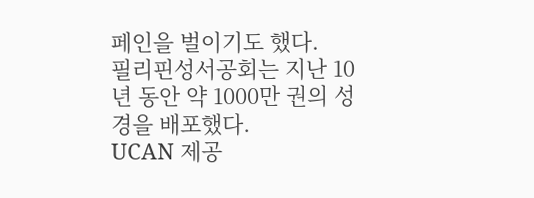페인을 벌이기도 했다.
필리핀성서공회는 지난 10년 동안 약 1000만 권의 성경을 배포했다.
UCAN 제공